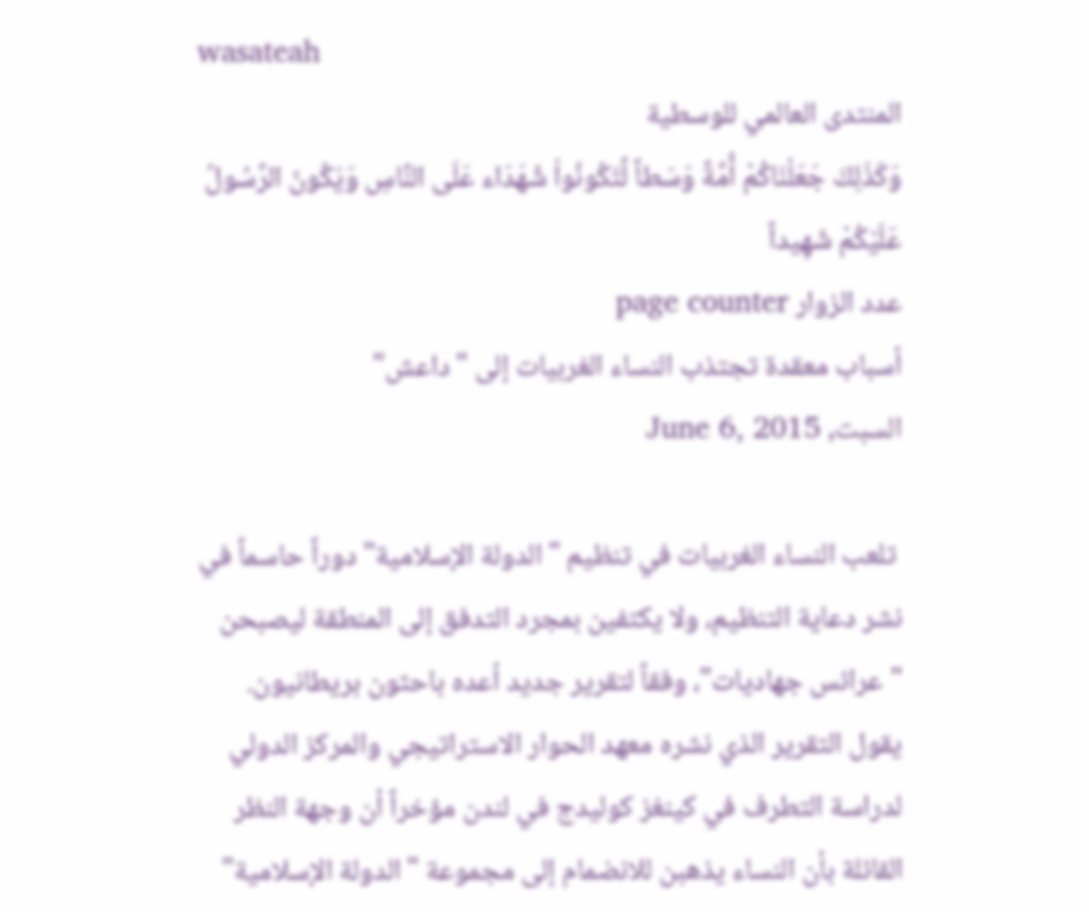wasateah
المنتدى العالمي للوسطية
وَكَذَلِكَ جَعَلْنَاكُمْ أُمَّةً وَسَطاً لِّتَكُونُواْ شُهَدَاء عَلَى النَّاسِ وَيَكُونَ الرَّسُولُ عَلَيْكُمْ شَهِيداً
عدد الزوار page counter
أسباب معقدة تجتذب النساء الغربيات إلى "داعش"
السبت, June 6, 2015

 تلعب النساء الغربيات في تنظيم "الدولة الإسلامية" دوراً حاسماً في نشر دعاية التنظيم، ولا يكتفين بمجرد التدفق إلى المنطقة ليصبحن "عرائس جهاديات"، وفقاً لتقرير جديد أعده باحثون بريطانيون.
يقول التقرير الذي نشره معهد الحوار الاستراتيجي والمركز الدولي لدراسة التطرف في كينغز كوليدج في لندن مؤخراً أن وجهة النظر القائلة بأن النساء يذهبن للانضمام إلى مجموعة "الدولة الإسلامية"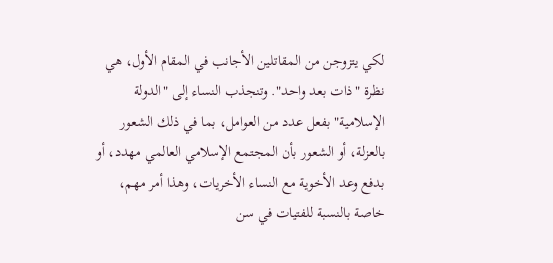لكي يتزوجن من المقاتلين الأجانب في المقام الأول، هي نظرة "ذات بعد واحد". وتنجذب النساء إلى "الدولة الإسلامية" بفعل عدد من العوامل، بما في ذلك الشعور بالعزلة، أو الشعور بأن المجتمع الإسلامي العالمي مهدد، أو بدفع وعد الأخوية مع النساء الأخريات، وهذا أمر مهم، خاصة بالنسبة للفتيات في سن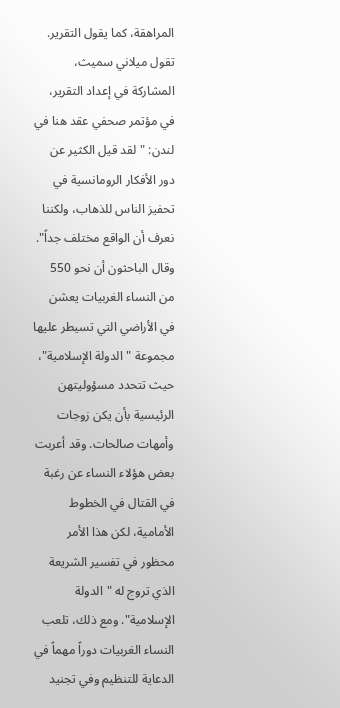المراهقة، كما يقول التقرير.
تقول ميلاني سميث، المشاركة في إعداد التقرير، في مؤتمر صحفي عقد هنا في لندن: "لقد قيل الكثير عن دور الأفكار الرومانسية في تحفيز الناس للذهاب، ولكننا نعرف أن الواقع مختلف جداً".
وقال الباحثون أن نحو 550 من النساء الغربيات يعشن في الأراضي التي تسيطر عليها مجموعة "الدولة الإسلامية"، حيث تتحدد مسؤوليتهن الرئيسية بأن يكن زوجات وأمهات صالحات. وقد أعربت بعض هؤلاء النساء عن رغبة في القتال في الخطوط الأمامية، لكن هذا الأمر محظور في تفسير الشريعة الذي تروج له "الدولة الإسلامية". ومع ذلك، تلعب النساء الغربيات دوراً مهماً في الدعاية للتنظيم وفي تجنيد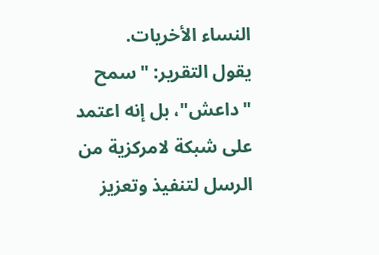النساء الأخريات.
يقول التقرير: "سمح "داعش"، بل إنه اعتمد على شبكة لامركزية من الرسل لتنفيذ وتعزيز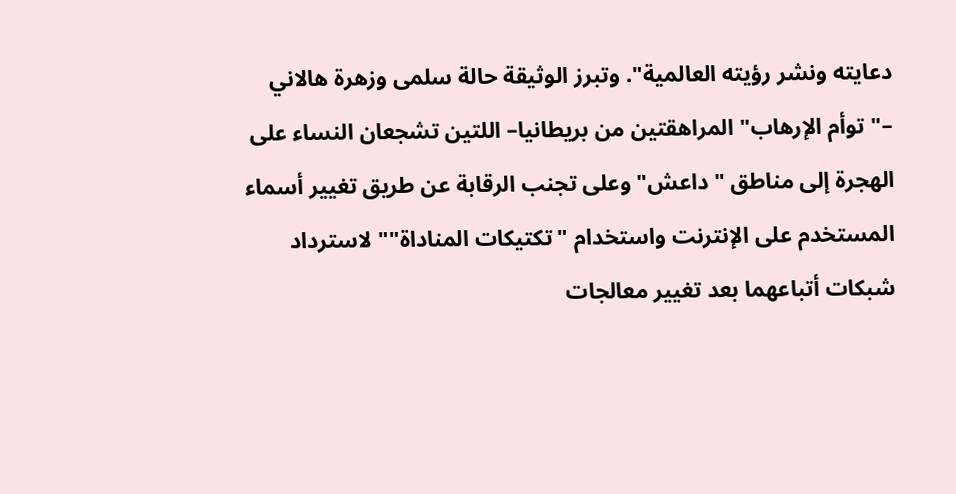دعايته ونشر رؤيته العالمية". وتبرز الوثيقة حالة سلمى وزهرة هالاني –"توأم الإرهاب" المراهقتين من بريطانيا– اللتين تشجعان النساء على الهجرة إلى مناطق "داعش" وعلى تجنب الرقابة عن طريق تغيير أسماء المستخدم على الإنترنت واستخدام "تكتيكات المناداة"" لاسترداد شبكات أتباعهما بعد تغيير معالجات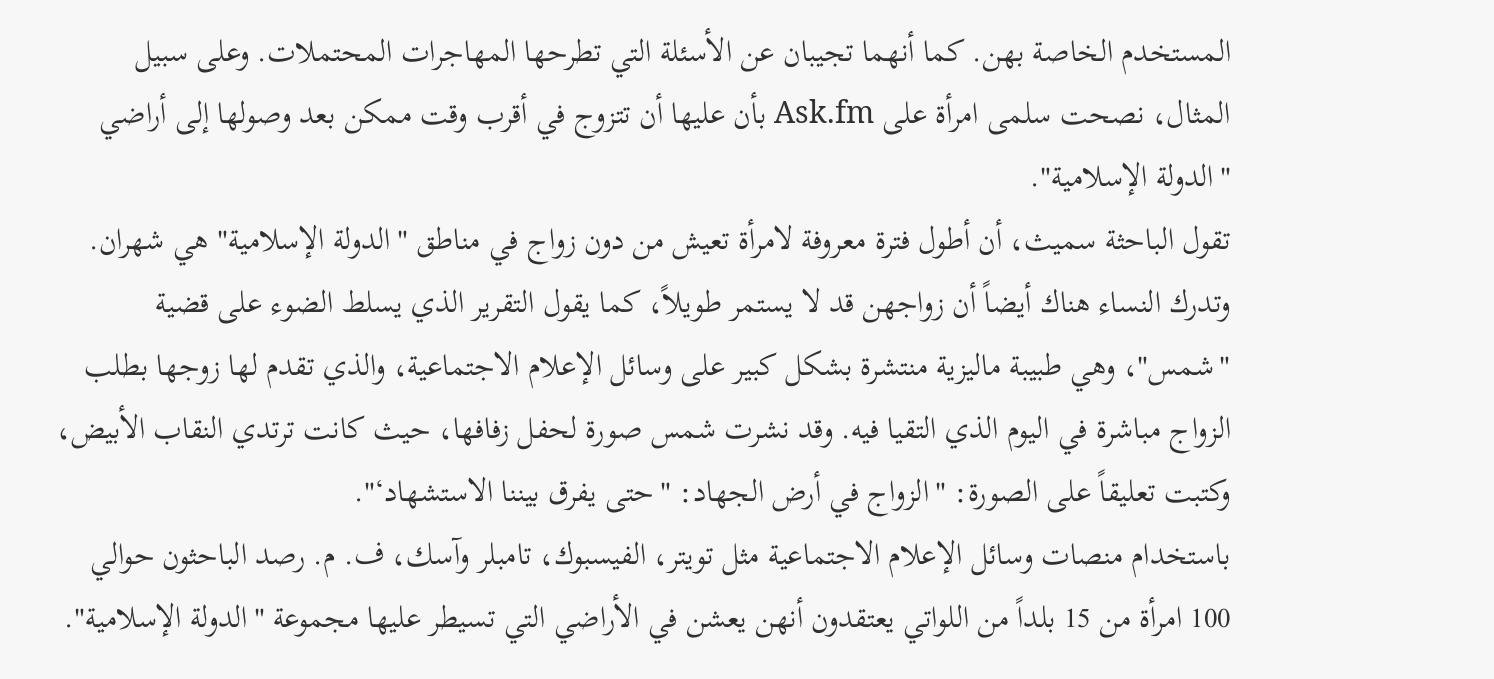المستخدم الخاصة بهن. كما أنهما تجيبان عن الأسئلة التي تطرحها المهاجرات المحتملات. وعلى سبيل المثال، نصحت سلمى امرأة على Ask.fm بأن عليها أن تتزوج في أقرب وقت ممكن بعد وصولها إلى أراضي "الدولة الإسلامية".
تقول الباحثة سميث، أن أطول فترة معروفة لامرأة تعيش من دون زواج في مناطق "الدولة الإسلامية" هي شهران. وتدرك النساء هناك أيضاً أن زواجهن قد لا يستمر طويلاً، كما يقول التقرير الذي يسلط الضوء على قضية "شمس"، وهي طبيبة ماليزية منتشرة بشكل كبير على وسائل الإعلام الاجتماعية، والذي تقدم لها زوجها بطلب الزواج مباشرة في اليوم الذي التقيا فيه. وقد نشرت شمس صورة لحفل زفافها، حيث كانت ترتدي النقاب الأبيض، وكتبت تعليقاً على الصورة: "الزواج في أرض الجهاد: "حتى يفرق بيننا الاستشهاد‘".
باستخدام منصات وسائل الإعلام الاجتماعية مثل تويتر، الفيسبوك، تامبلر وآسك، ف. م. رصد الباحثون حوالي 100 امرأة من 15 بلداً من اللواتي يعتقدون أنهن يعشن في الأراضي التي تسيطر عليها مجموعة "الدولة الإسلامية".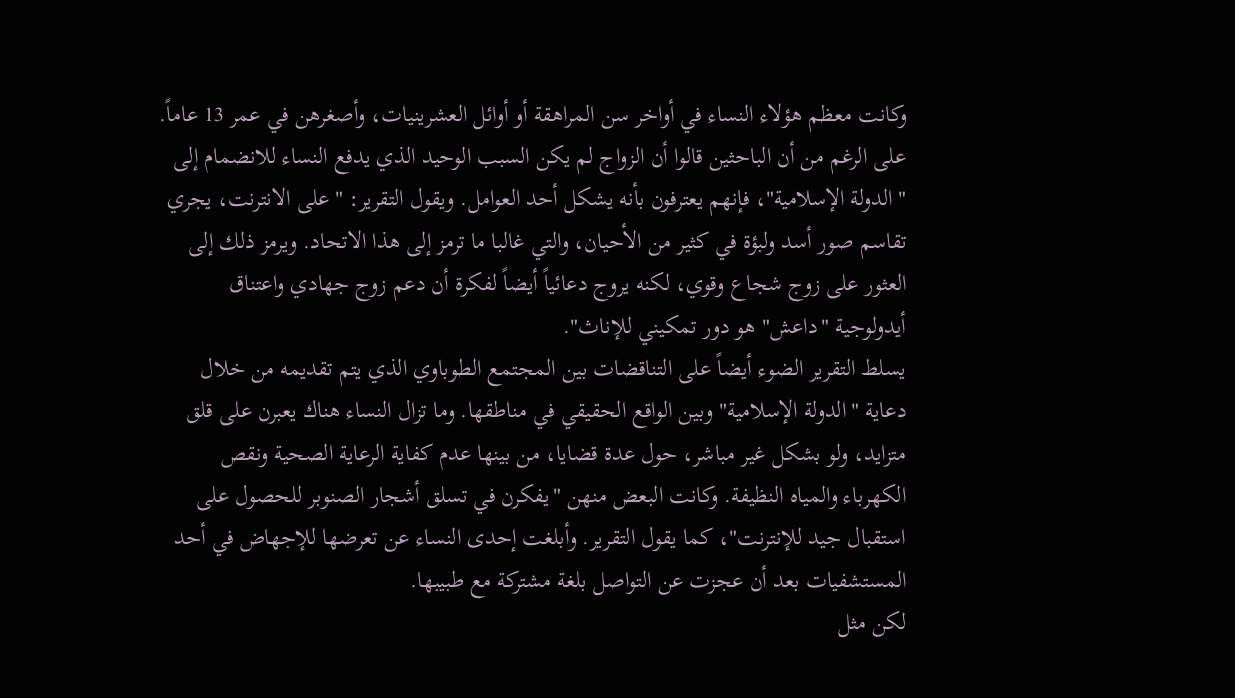وكانت معظم هؤلاء النساء في أواخر سن المراهقة أو أوائل العشرينيات، وأصغرهن في عمر 13 عاماً.
على الرغم من أن الباحثين قالوا أن الزواج لم يكن السبب الوحيد الذي يدفع النساء للانضمام إلى "الدولة الإسلامية"، فإنهم يعترفون بأنه يشكل أحد العوامل. ويقول التقرير: "على الانترنت، يجري تقاسم صور أسد ولبؤة في كثير من الأحيان، والتي غالبا ما ترمز إلى هذا الاتحاد. ويرمز ذلك إلى العثور على زوج شجاع وقوي، لكنه يروج دعائياً أيضاً لفكرة أن دعم زوج جهادي واعتناق أيدولوجية "داعش" هو دور تمكيني للإناث".
يسلط التقرير الضوء أيضاً على التناقضات بين المجتمع الطوباوي الذي يتم تقديمه من خلال دعاية "الدولة الإسلامية" وبين الواقع الحقيقي في مناطقها. وما تزال النساء هناك يعبرن على قلق متزايد، ولو بشكل غير مباشر، حول عدة قضايا، من بينها عدم كفاية الرعاية الصحية ونقص الكهرباء والمياه النظيفة. وكانت البعض منهن "يفكرن في تسلق أشجار الصنوبر للحصول على استقبال جيد للإنترنت"، كما يقول التقرير. وأبلغت إحدى النساء عن تعرضها للإجهاض في أحد المستشفيات بعد أن عجزت عن التواصل بلغة مشتركة مع طبيبها.
لكن مثل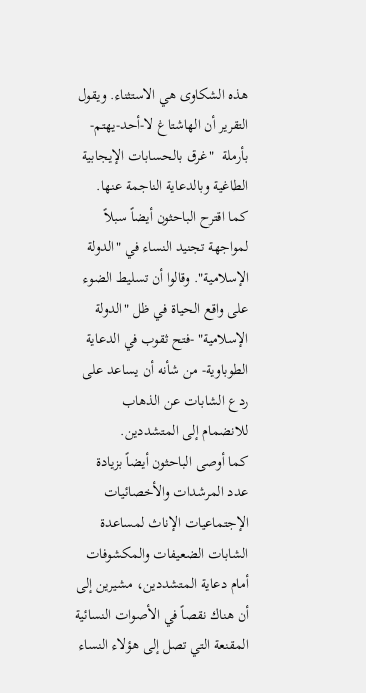هذه الشكاوى هي الاستثناء. ويقول التقرير أن الهاشتاغ لا-أحد-يهتم-بأرملة  "غرق بالحسابات الإيجابية الطاغية وبالدعاية الناجمة عنها. كما اقترح الباحثون أيضاً سبلاً لمواجهة تجنيد النساء في "الدولة الإسلامية". وقالوا أن تسليط الضوء على واقع الحياة في ظل "الدولة الإسلامية" -فتح ثقوب في الدعاية الطوباوية- من شأنه أن يساعد على ردع الشابات عن الذهاب للانضمام إلى المتشددين.
كما أوصى الباحثون أيضاً بزيادة عدد المرشدات والأخصائيات الإجتماعيات الإناث لمساعدة الشابات الضعيفات والمكشوفات أمام دعاية المتشددين، مشيرين إلى أن هناك نقصاً في الأصوات النسائية المقنعة التي تصل إلى هؤلاء النساء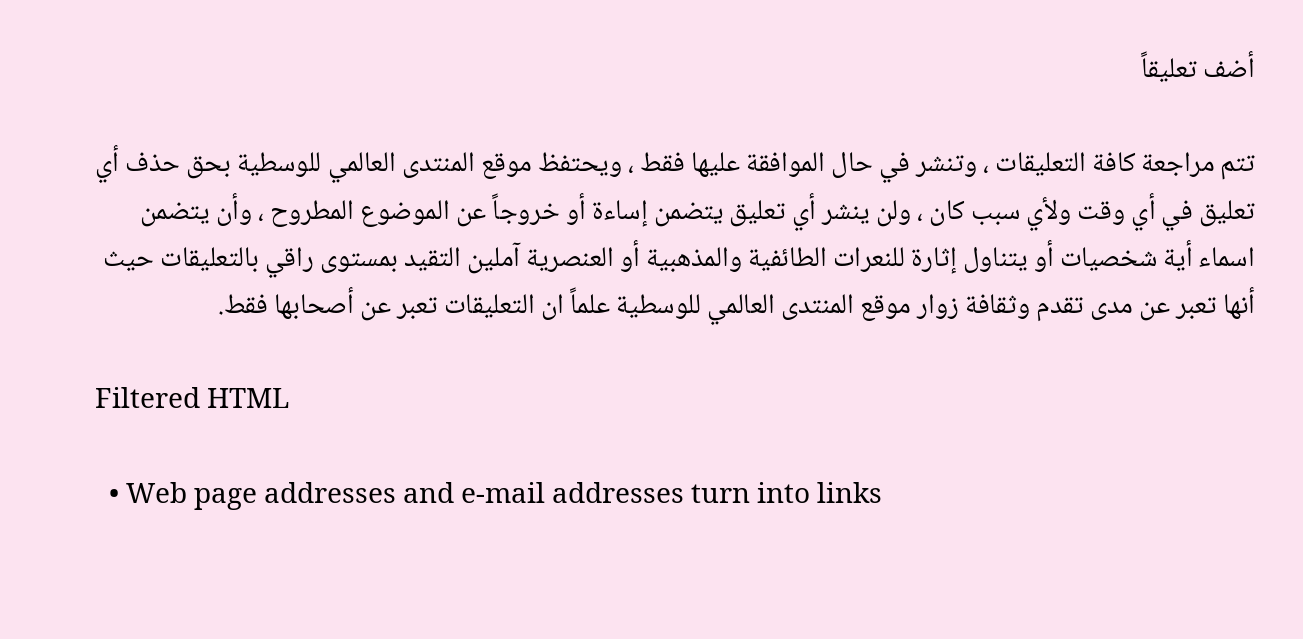أضف تعليقاً

تتم مراجعة كافة التعليقات ، وتنشر في حال الموافقة عليها فقط ، ويحتفظ موقع المنتدى العالمي للوسطية بحق حذف أي تعليق في أي وقت ولأي سبب كان ، ولن ينشر أي تعليق يتضمن إساءة أو خروجاً عن الموضوع المطروح ، وأن يتضمن اسماء أية شخصيات أو يتناول إثارة للنعرات الطائفية والمذهبية أو العنصرية آملين التقيد بمستوى راقي بالتعليقات حيث أنها تعبر عن مدى تقدم وثقافة زوار موقع المنتدى العالمي للوسطية علماً ان التعليقات تعبر عن أصحابها فقط.

Filtered HTML

  • Web page addresses and e-mail addresses turn into links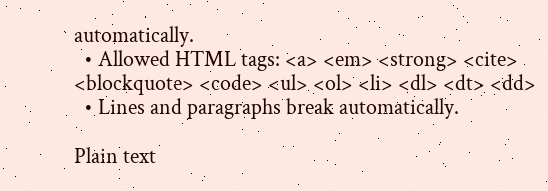automatically.
  • Allowed HTML tags: <a> <em> <strong> <cite> <blockquote> <code> <ul> <ol> <li> <dl> <dt> <dd>
  • Lines and paragraphs break automatically.

Plain text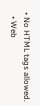• No HTML tags allowed.
  • Web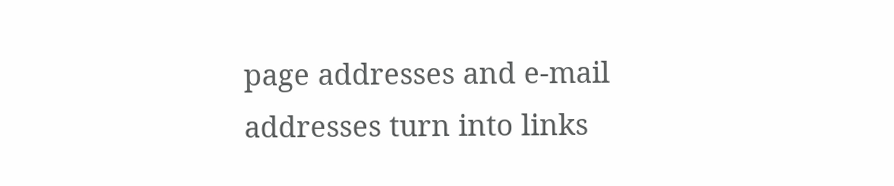page addresses and e-mail addresses turn into links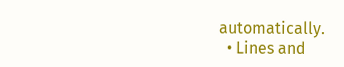automatically.
  • Lines and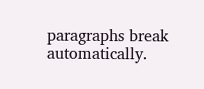paragraphs break automatically.